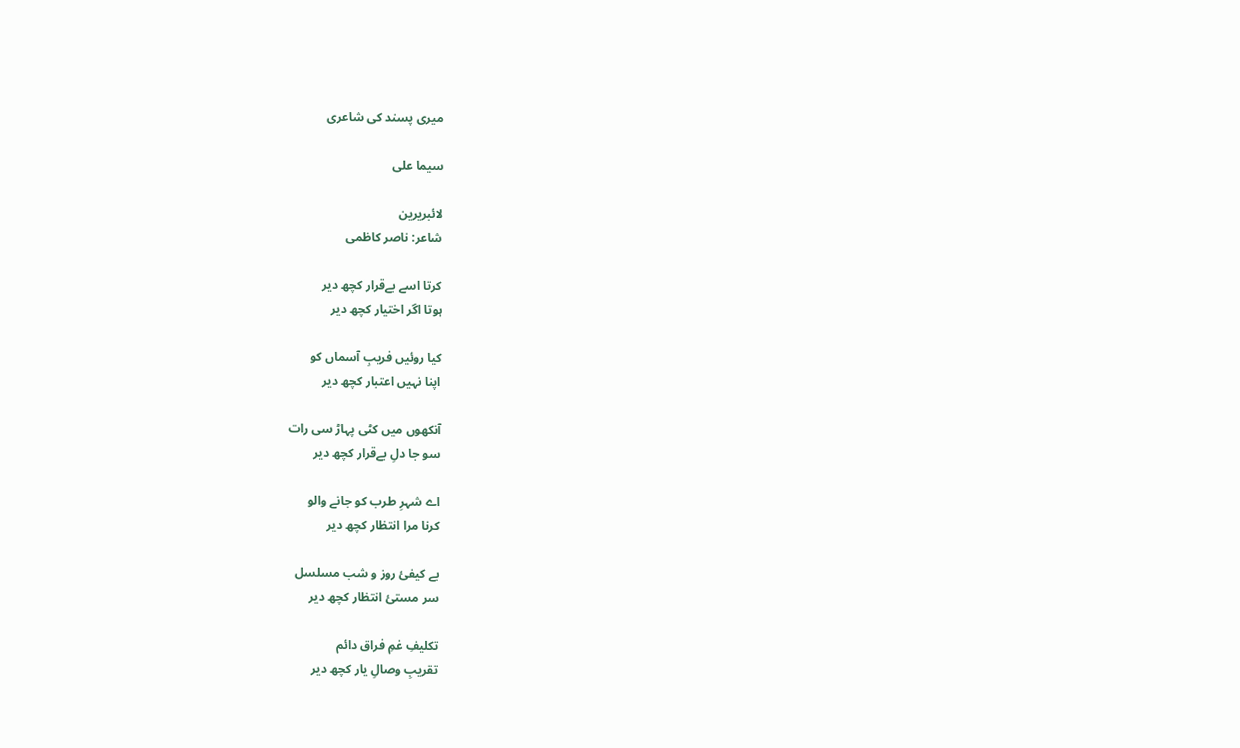میری پسند کی شاعری

سیما علی

لائبریرین
شاعر: ناصر کاظمی

کرتا اسے بےقرار کچھ دیر
ہوتا اگر اختیار کچھ دیر

کیا روئیں فریبِ آسماں کو
اپنا نہیں اعتبار کچھ دیر

آنکھوں میں کٹی پہاڑ سی رات
سو جا دلِ بےقرار کچھ دیر

اے شہرِ طرب کو جانے والو
کرنا مرا انتظار کچھ دیر

بے کیفئ روز و شب مسلسل
سر مستئ انتظار کچھ دیر

تکلیفِ غمِ فراق دائم
تقریبِ وصالِ یار کچھ دیر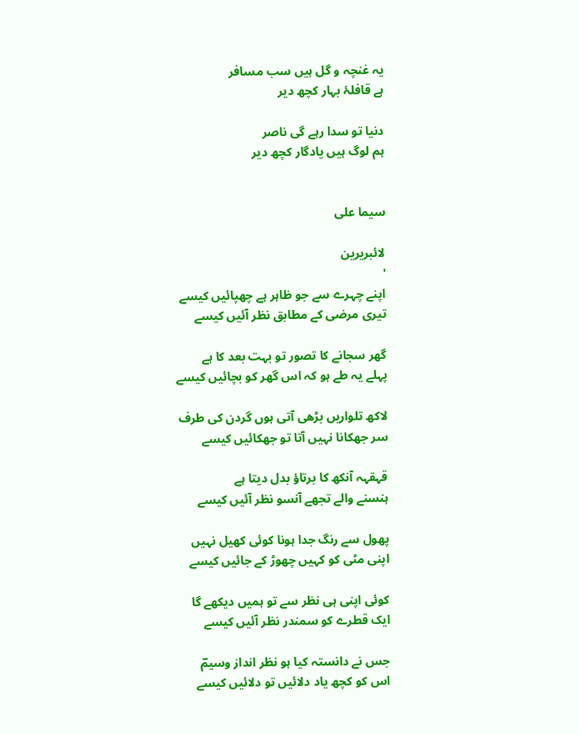یہ غنچہ و گل ہیں سب مسافر
ہے قافلۂ بہار کچھ دیر

دنیا تو سدا رہے گی ناصر
ہم لوگ ہیں یادگار کچھ دیر


سیما علی

لائبریرین
'
اپنے چہرے سے جو ظاہر ہے چھپائیں کیسے
تیری مرضی کے مطابق نظر آئیں کیسے

گھر سجانے کا تصور تو بہت بعد کا ہے
پہلے یہ طے ہو کہ اس گھر کو بچائیں کیسے

لاکھ تلواریں بڑھی آتی ہوں گردن کی طرف
سر جھکانا نہیں آتا تو جھکائیں کیسے

قہقہہ آنکھ کا برتاؤ بدل دیتا ہے
ہنسنے والے تجھے آنسو نظر آئیں کیسے

پھول سے رنگ جدا ہونا کوئی کھیل نہیں
اپنی مٹی کو کہیں چھوڑ کے جائیں کیسے

کوئی اپنی ہی نظر سے تو ہمیں دیکھے گا
ایک قطرے کو سمندر نظر آئیں کیسے

جس نے دانستہ کیا ہو نظر انداز وسیمؔ
اس کو کچھ یاد دلائیں تو دلائیں کیسے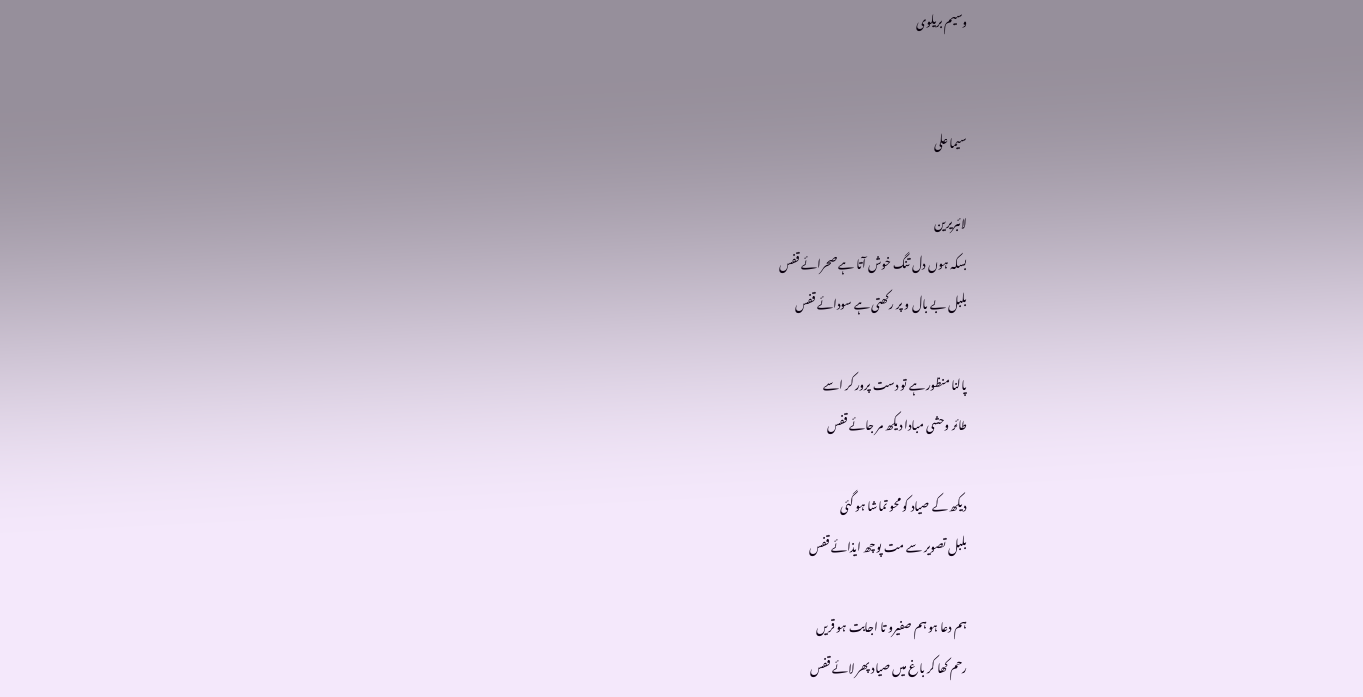وسیم بریلوی


سیما علی

لائبریرین
بسکہ ہوں دل تنگ خوش آتا ہے صحرائے قفس
بلبل بے بال و پر رکھتی ہے سودائے قفس

پالنا منظور ہے تو دست پرور کر اسے
طائر وحشی مبادا دیکھ مر جائے قفس

دیکھ کے صیاد کو محو تماشا ہو گئی
بلبل تصویر سے مت پوچھ ایذائے قفس

ہم دعا ہو ہم صفیرو تا اجابت ہو قریں
رحم کھا کر باغ میں صیاد پھر لائے قفس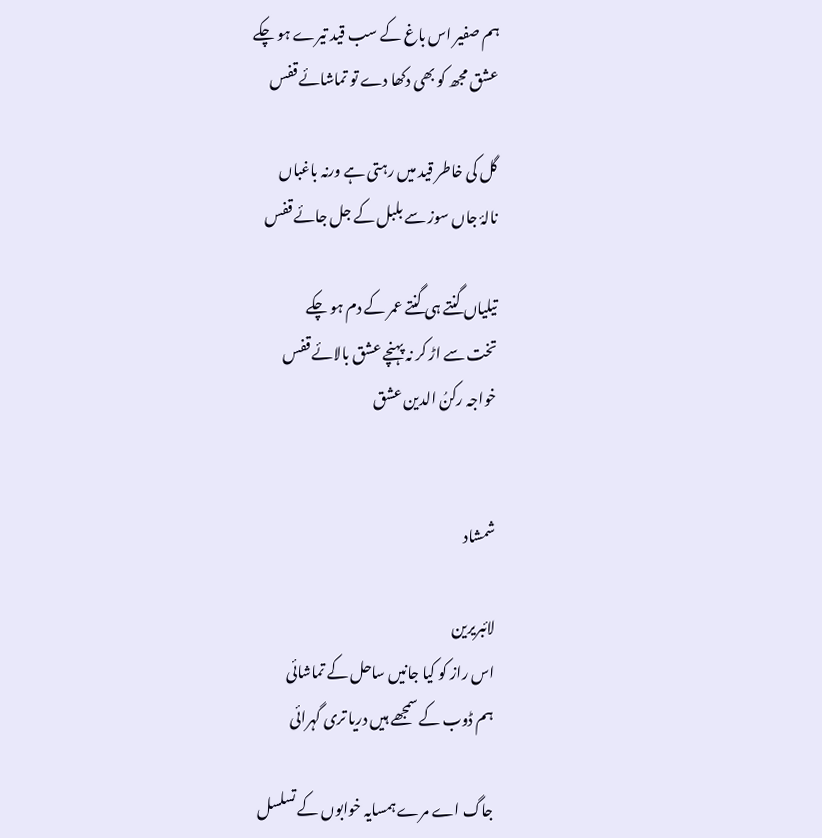ہم صفیر اس باغ کے سب قید تیرے ہو چکے
عشق مجھ کو بھی دکھا دے تو تماشائے قفس

گل کی خاطر قید میں رہتی ہے ورنہ باغباں
نالۂ جاں سوز سے بلبل کے جل جائے قفس

تیلیاں گنتے ہی گنتے عمر کے دم ہو چکے
تخت سے اڑ کر نہ پہنچے عشق بالائے قفس
خواجہ رکنُ الدین عشق


شمشاد

لائبریرین
اس راز کو کیا جانیں ساحل کے تماشائی
ہم ڈوب کے سمجھے ہیں دریا تری گہرائی

جاگ اے مرے ہمسایہ خوابوں کے تسلسل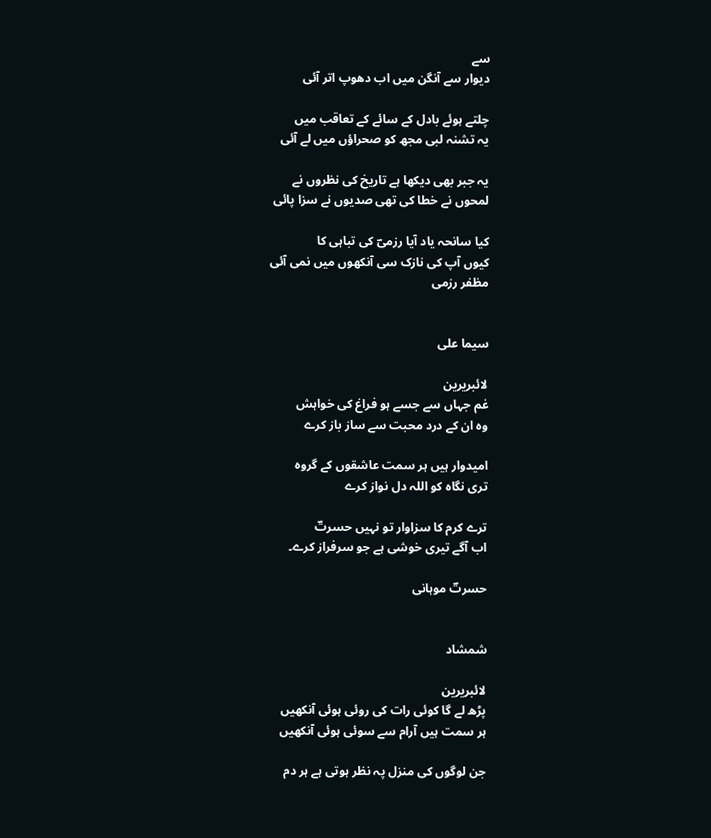سے
دیوار سے آنگن میں اب دھوپ اتر آئی

چلتے ہوئے بادل کے سائے کے تعاقب میں
یہ تشنہ لبی مجھ کو صحراؤں میں لے آئی

یہ جبر بھی دیکھا ہے تاریخ کی نظروں نے
لمحوں نے خطا کی تھی صدیوں نے سزا پائی

کیا سانحہ یاد آیا رزمیؔ کی تباہی کا
کیوں آپ کی نازک سی آنکھوں میں نمی آئی
مظفر رزمی


سیما علی

لائبریرین
غم جہاں سے جسے ہو فراغ کی خواہش
وہ ان کے درد محبت سے ساز باز کرے

امیدوار ہیں ہر سمت عاشقوں کے گروہ
تری نگاہ کو اللہ دل نواز کرے

ترے کرم کا سزاوار تو نہیں حسرتؔ
اب آگے تیری خوشی ہے جو سرفراز کرے۔

حسرتؔ موہانی


شمشاد

لائبریرین
پڑھ لے گا کوئی رات کی روئی ہوئی آنکھیں
ہر سمت ہیں آرام سے سوئی ہوئی آنکھیں

جن لوگوں کی منزل پہ نظر ہوتی ہے ہر دم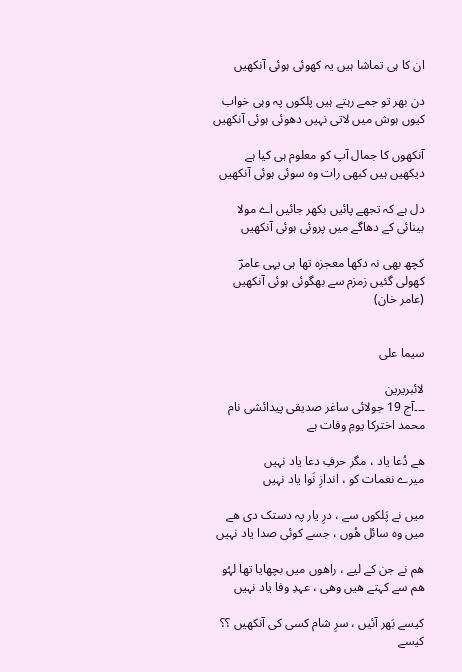ان کا ہی تماشا ہیں یہ کھوئی ہوئی آنکھیں

دن بھر تو جمے رہتے ہیں پلکوں پہ وہی خواب
کیوں ہوش میں لاتی نہیں دھوئی ہوئی آنکھیں

آنکھوں کا جمال آپ کو معلوم ہی کیا ہے
دیکھیں ہیں کبھی رات وہ سوئی ہوئی آنکھیں

دل ہے کہ تجھے پائیں بکھر جائیں اے مولا
بینائی کے دھاگے میں پروئی ہوئی آنکھیں

کچھ بھی نہ دکھا معجزہ تھا ہی یہی عامرؔ
کھولی گئیں زمزم سے بھگوئی ہوئی آنکھیں
(عامر خان)


سیما علی

لائبریرین
۔۔۔آج 19 جولائی ساغر صدیقی پیدائشی نام محمد اخترکا یومِ وفات ہے

ھے دُعا یاد ، مگر حرفِ دعا یاد نہیں
میرے نغمات کو ، اندازِ نَوا یاد نہیں

میں نے پَلکوں سے ، درِ یار پہ دستک دی ھے
میں وہ سائل ھُوں ، جسے کوئی صدا یاد نہیں

ھم نے جن کے لیے ، راھوں میں بچھایا تھا لہُو
ھم سے کہتے ھیں وھی ، عہدِ وفا یاد نہیں

کیسے بَھر آئیں ، سرِ شام کسی کی آنکھیں ؟؟
کیسے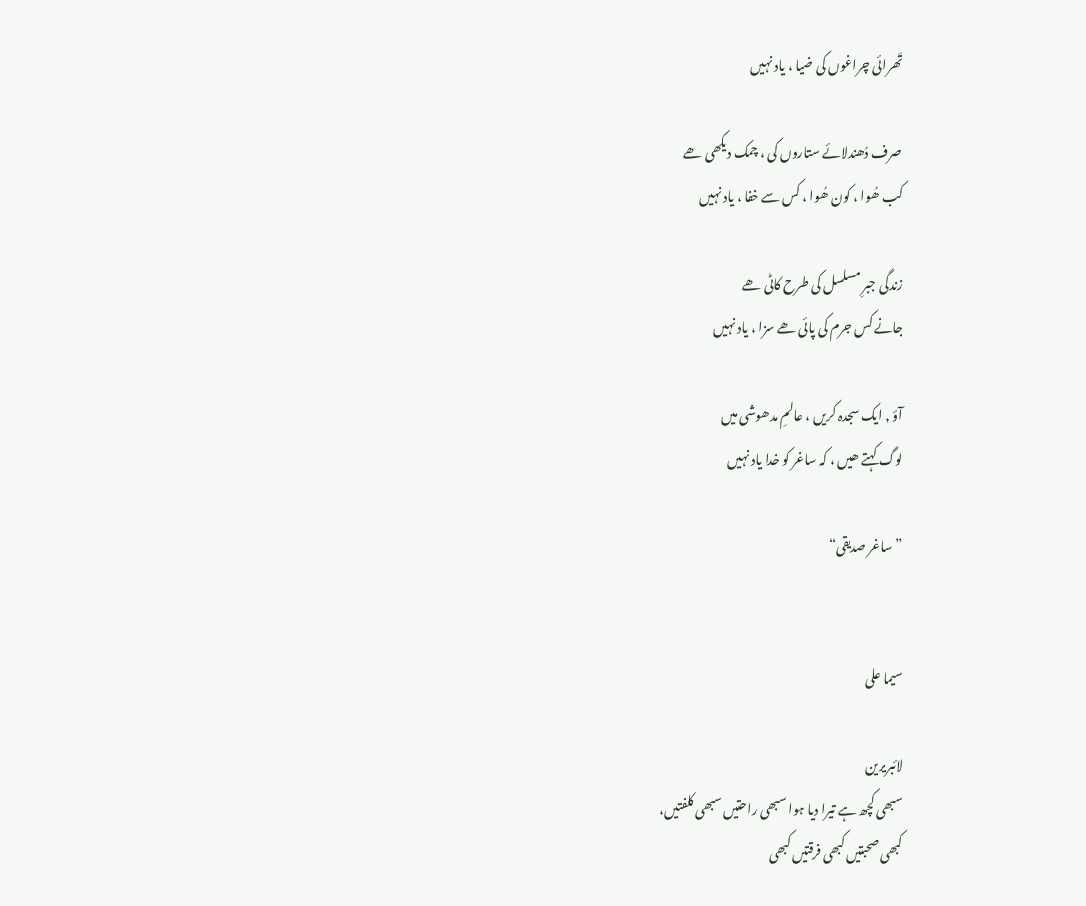تَھرائی چراغوں کی ضیا ، یاد نہیں

صرف دُھندلائے ستاروں کی ، چمک دیکھی ھے
کب ھُوا ، کون ھُوا ، کس سے خفا ، یاد نہیں

زندگی جبرِ مسلسل کی طرح کاٹی ھے
جانے کس جرم کی پائی ھے سزا ، یاد نہیں

آؤ , ایک سجدہ کریں ، عالمِ مدھوشی میں
لوگ کہتے ھیں ، کہ ساغر کو خدا یاد نہیں

”ساغر صدیقی“


سیما علی

لائبریرین
سبھی کچھ ہے تیرا دیا ہوا سبھی راحتیں سبھی کلفتیں،
کبھی صحبتیں کبھی فرقتیں کبھی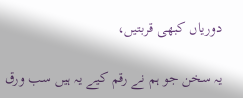دوریاں کبھی قربتیں،

یہ سخن جو ہم نے رقم کیے یہ ہیں سب ورق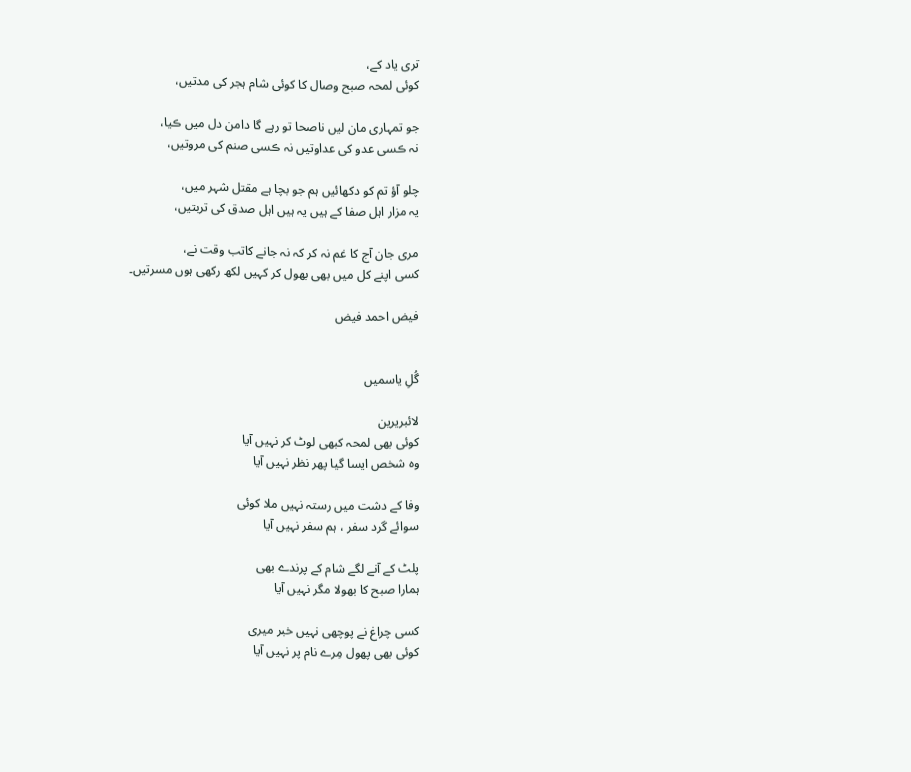تری یاد کے،
کوئی لمحہ صبح وصال کا کوئی شام ہجر کی مدتیں،

جو تمہاری مان لیں ناصحا تو رہے گا دامن دل میں ڪیا،
نہ ڪسی عدو کی عداوتیں نہ ڪسی صنم کی مروتیں،

چلو آؤ تم کو دکھائیں ہم جو بچا ہے مقتل شہر میں،
یہ مزار اہل صفا کے ہیں یہ ہیں اہل صدق کی تربتیں،

مری جان آج کا غم نہ کر کہ نہ جانے کاتب وقت نے،
کسی اپنے کل میں بھی بھول کر کہیں لکھ رکھی ہوں مسرتیں۔

فیض احمد فیض


گُلِ یاسمیں

لائبریرین
کوئی بھی لمحہ کبھی لوٹ کر نہیں آیا
وہ شخص ایسا گیا پھر نظر نہیں آیا

وفا کے دشت میں رستہ نہیں ملا کوئی
سوائے گرد سفر ، ہم سفر نہیں آیا

پلٹ کے آنے لگے شام کے پرندے بھی
ہمارا صبح کا بھولا مگر نہیں آیا

کسی چراغ نے پوچھی نہیں خبر میری
کوئی بھی پھول مِرے نام پر نہیں آیا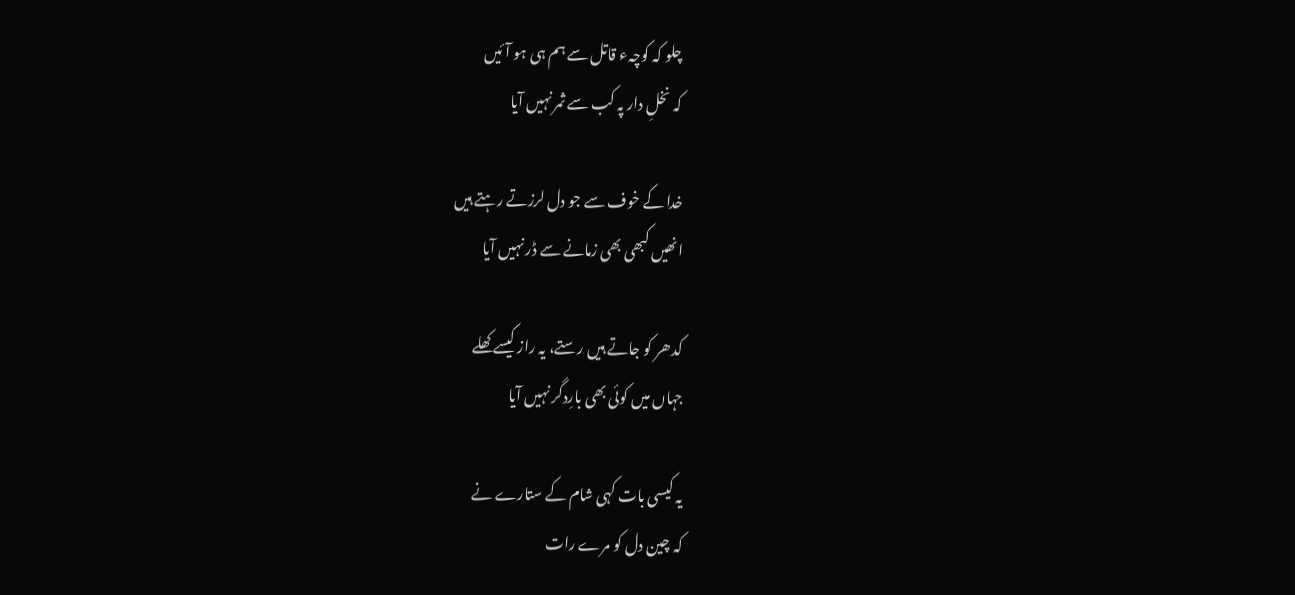چلو کہ کوچہء قاتل سے ہم ہی ہو آئیں
کہ نخلِ دار پہ کب سے ثمر نہیں آیا

خدا کے خوف سے جو دل لرزتے رہتے ہیں
انھیں کبھی بھی زمانے سے ڈر نہیں آیا

کدھر کو جاتے ہیں رستے، یہ راز کیسے کھلے
جہاں میں کوئی بھی بارِدگر نہیں آیا

یہ کیسی بات کہی شام کے ستارے نے
کہ چین دل کو مرے رات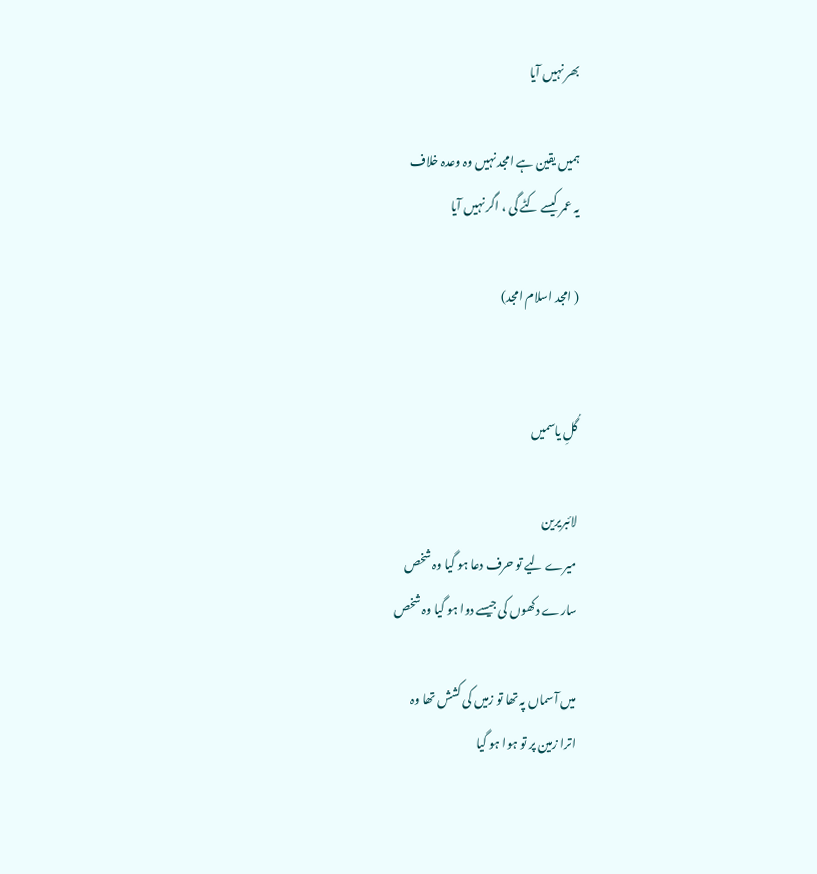بھر نہیں آیا

ہمیں یقین ہے امجد نہیں وہ وعدہ خلاف
یہ عمر کیسے کٹے گی ، اگر نہیں آیا

( امجد اسلام امجد)


گُلِ یاسمیں

لائبریرین
میرے لیے تو حرف دعا ہو گیا وہ شخص
سارے دکھوں کی جیسے دوا ہو گیا وہ شخص

میں آسماں پہ تھا تو زمیں کی کشش تھا وہ
اترا زمین پر تو ہوا ہو گیا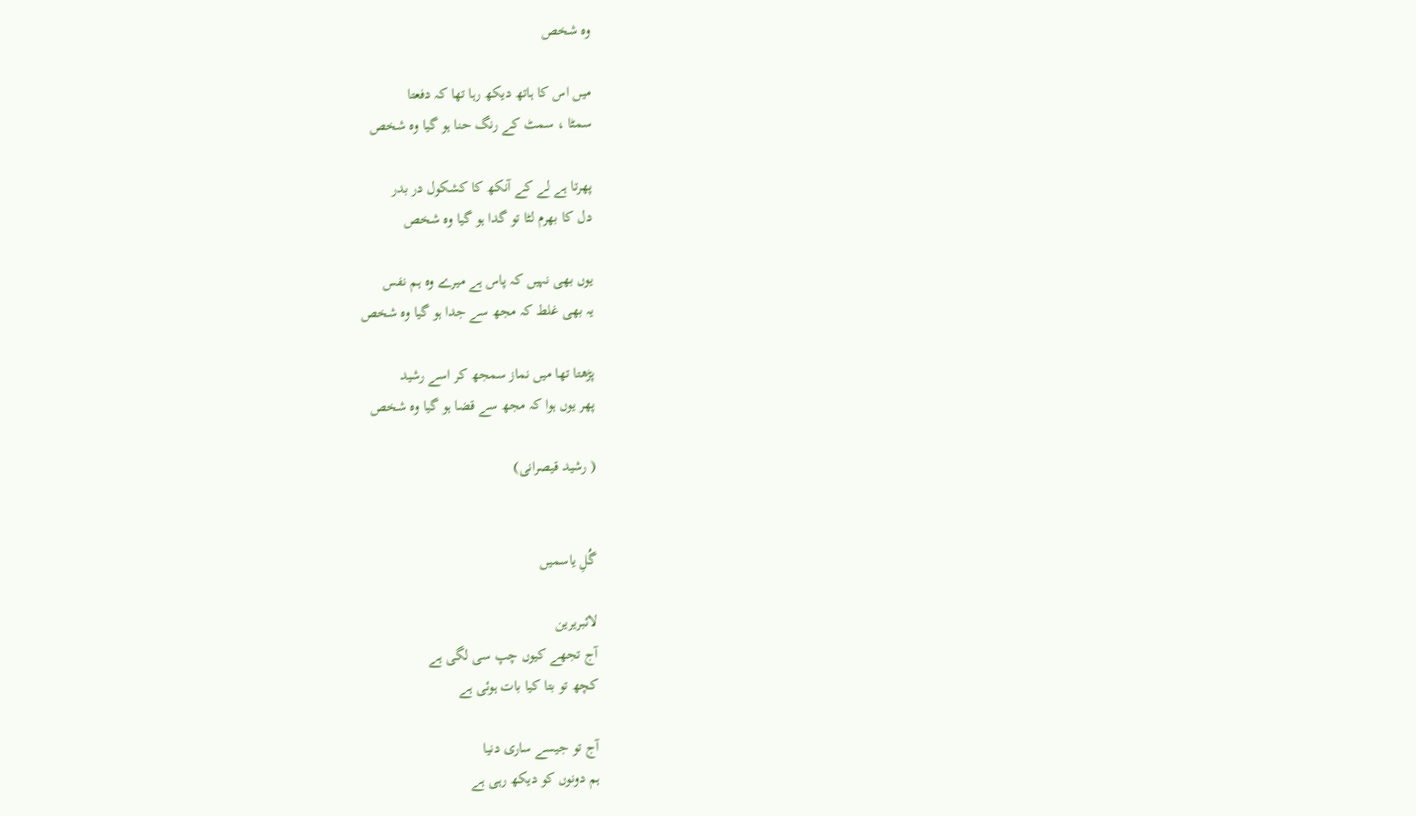وہ شخص

میں اس کا ہاتھ دیکھ رہا تھا کہ دفعتا
سمٹا ، سمٹ کے رنگ حنا ہو گیا وہ شخص

پھرتا ہے لے کے آنکھ کا کشکول در بدر
دل کا بھرم لٹا تو گدا ہو گیا وہ شخص

یوں بھی نہیں کہ پاس ہے میرے وہ ہم نفس
یہ بھی غلط کہ مجھ سے جدا ہو گیا وہ شخص

پڑھتا تھا میں نماز سمجھ کر اسے رشید
پھر یوں ہوا کہ مجھ سے قضا ہو گیا وہ شخص

( رشید قیصرانی)


گُلِ یاسمیں

لائبریرین
آج تجھے کیوں چپ سی لگی ہے
کچھ تو بتا کیا بات ہوئی ہے

آج تو جیسے ساری دنیا
ہم دونوں کو دیکھ رہی ہے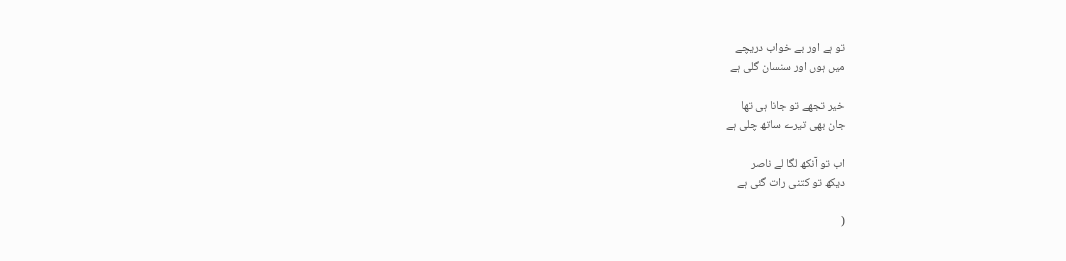تو ہے اور بے خواب دریچے
میں ہوں اور سنسان گلی ہے

خیر تجھے تو جانا ہی تھا
جان بھی تیرے ساتھ چلی ہے

اب تو آنکھ لگا لے ناصر
دیکھ تو کتنی رات گئی ہے

(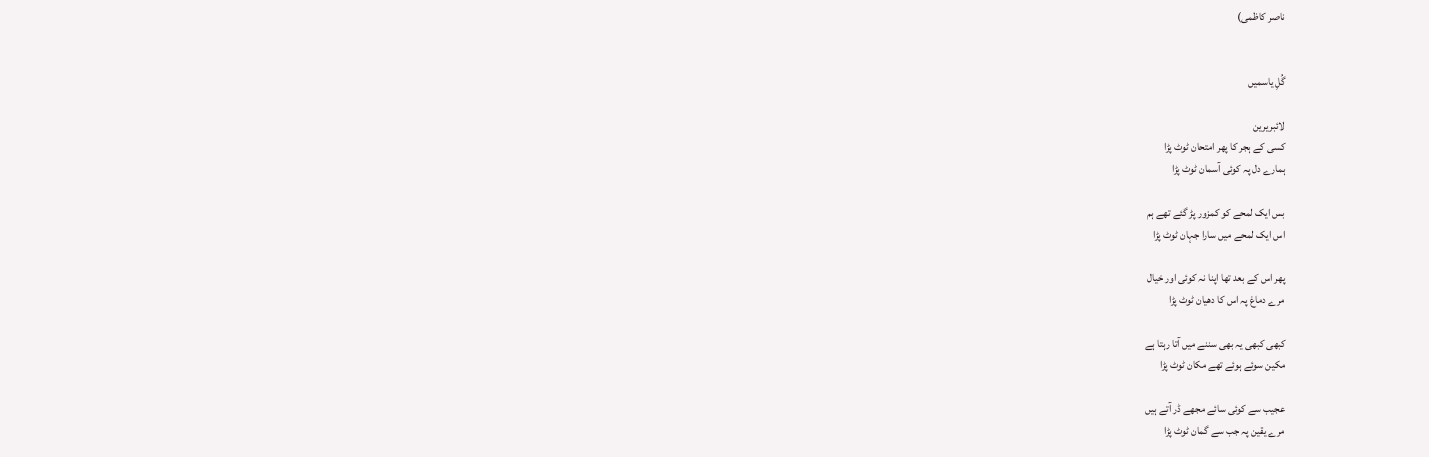ناصر کاظمی)


گُلِ یاسمیں

لائبریرین
کسی کے ہجر کا پھر امتحان ٹوٹ پڑا
ہمارے دل پہ کوئی آسمان ٹوٹ پڑا

بس ایک لمحے کو کمزور پڑ گئے تھے ہم
اس ایک لمحے میں سارا جہان ٹوٹ پڑا

پھر اس کے بعد تھا اپنا نہ کوئی اور خیال
مرے دماغ پہ اس کا دھیان ٹوٹ پڑا

کبھی کبھی یہ بھی سننے میں آتا رہتا ہے
مکین سوئے ہوئے تھے مکان ٹوٹ پڑا

عجیب سے کوئی سائے مجھے ڈر آتے ہیں
مرے یقین پہ جب سے گمان ٹوٹ پڑا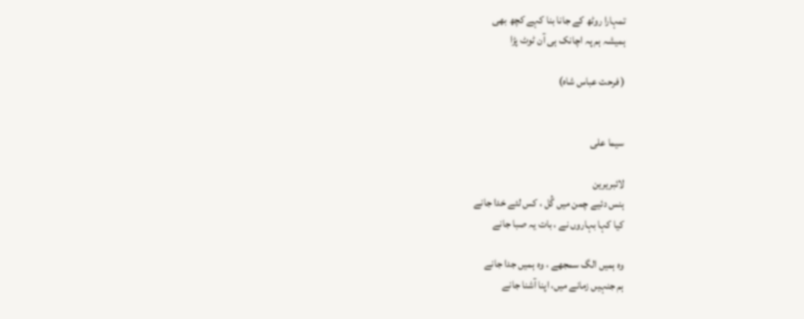تمہارا روٹھ کے جانا بنا کہے کچھ بھی
ہمیشہ ہم پہ اچانک ہی آن ٹوٹ پڑا

( فرحت عباس شاہ)


سیما علی

لائبریرین
ہنس دئیے چمن میں گُل ، کس لئے خدا جانے
کیا کہا بہاروں نے ، بات یہ صبا جانے

وہ ہمیں الگ سمجھے ، وہ ہمیں جدا جانے
ہم جنہیں زمانے میں، اپنا آشنا جانے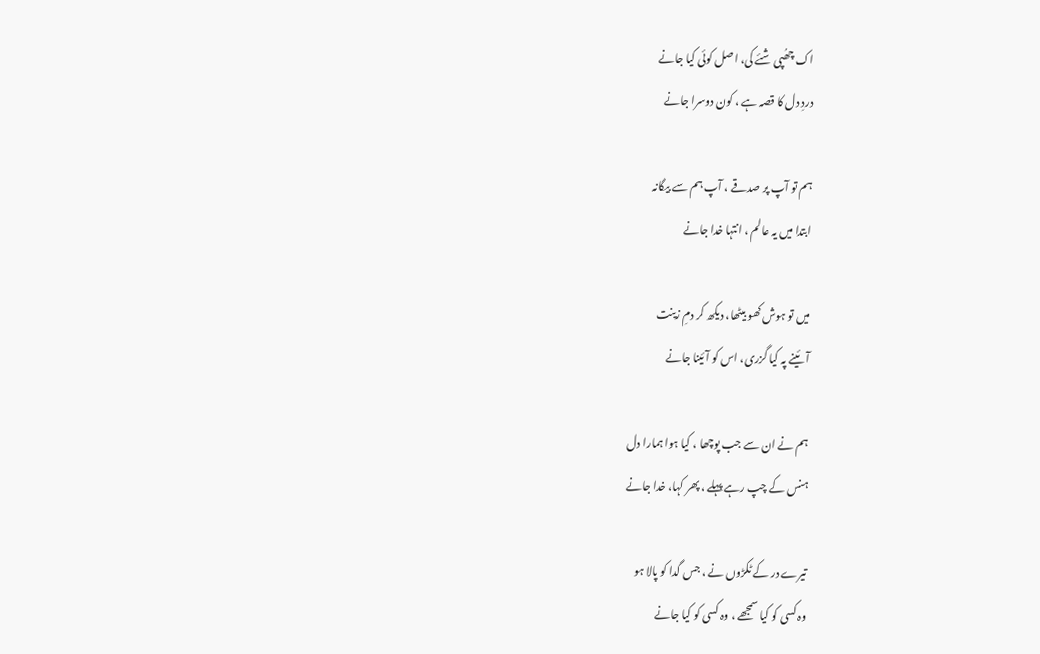اک چھُپی شئے کی، اصل کوئی کیا جانے
دردِ دل کا قصہ ہے ، کون دوسرا جانے

ہم تو آپ پر صدقے ، آپ ہم سے بیگانہ
ابتدا میں یہ عالم ، انتہا خدا جانے

میں تو ہوش کھو بیٹھا، دیکھ کر دمِ زینت
آئینے پہ کیا گزری، اس کو آئینا جانے

ہم نے ان سے جب پوچھا ، کیا ہوا ہمارا دل
ہنس کے چپ رہے پہلے ، پھر کہا، خدا جانے

تیرے در کے ٹکڑوں نے ، جس گدا کو پالا ہو
وہ کسی کو کیا سمجھے ، وہ کسی کو کیا جانے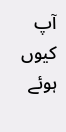آپ کیوں ہوئے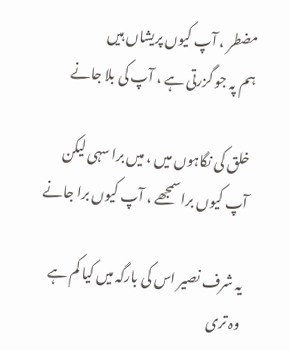مضطر ، آپ کیوں پریشاں ہیں
ہم پہ جو گزرتی ہے ، آپ کی بلا جانے

خلق کی نگاہوں میں ، میں برا سہی لیکن
آپ کیوں برا سمجھے ، آپ کیوں برا جانے

یہ شرف نصیر اس کی بارگہ میں کیا کم ہے
وہ تری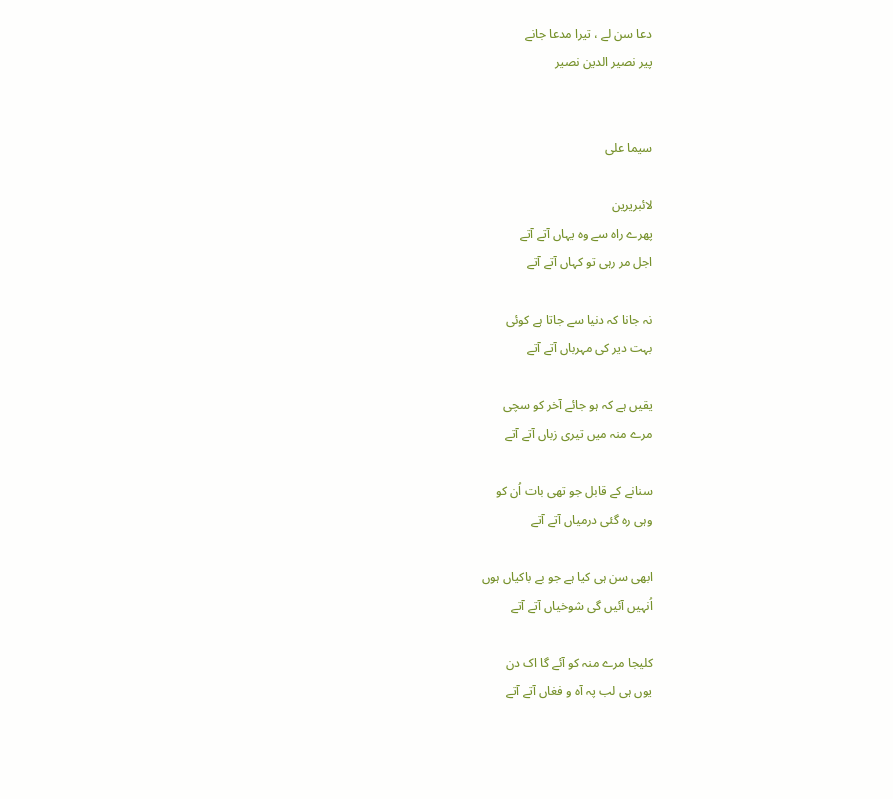دعا سن لے ، تیرا مدعا جانے
پیر نصیر الدین نصیر


سیما علی

لائبریرین
پھرے راہ سے وہ یہاں آتے آتے
اجل مر رہی تو کہاں آتے آتے

نہ جانا کہ دنیا سے جاتا ہے کوئی
بہت دیر کی مہرباں آتے آتے

یقیں ہے کہ ہو جائے آخر کو سچی
مرے منہ میں تیری زباں آتے آتے

سنانے کے قابل جو تھی بات اُن کو
وہی رہ گئی درمیاں آتے آتے

ابھی سن ہی کیا ہے جو بے باکیاں ہوں
اُنہیں آئیں گی شوخیاں آتے آتے

کلیجا مرے منہ کو آئے گا اک دن
یوں ہی لب پہ آہ و فغاں آتے آتے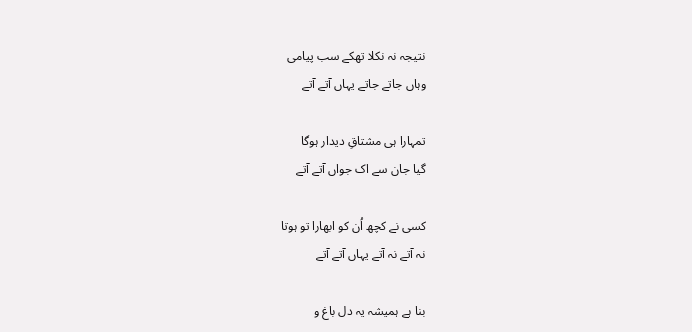نتیجہ نہ نکلا تھکے سب پیامی
وہاں جاتے جاتے یہاں آتے آتے

تمہارا ہی مشتاقِ دیدار ہوگا
گیا جان سے اک جواں آتے آتے

کسی نے کچھ اُن کو ابھارا تو ہوتا
نہ آتے نہ آتے یہاں آتے آتے

بنا ہے ہمیشہ یہ دل باغ و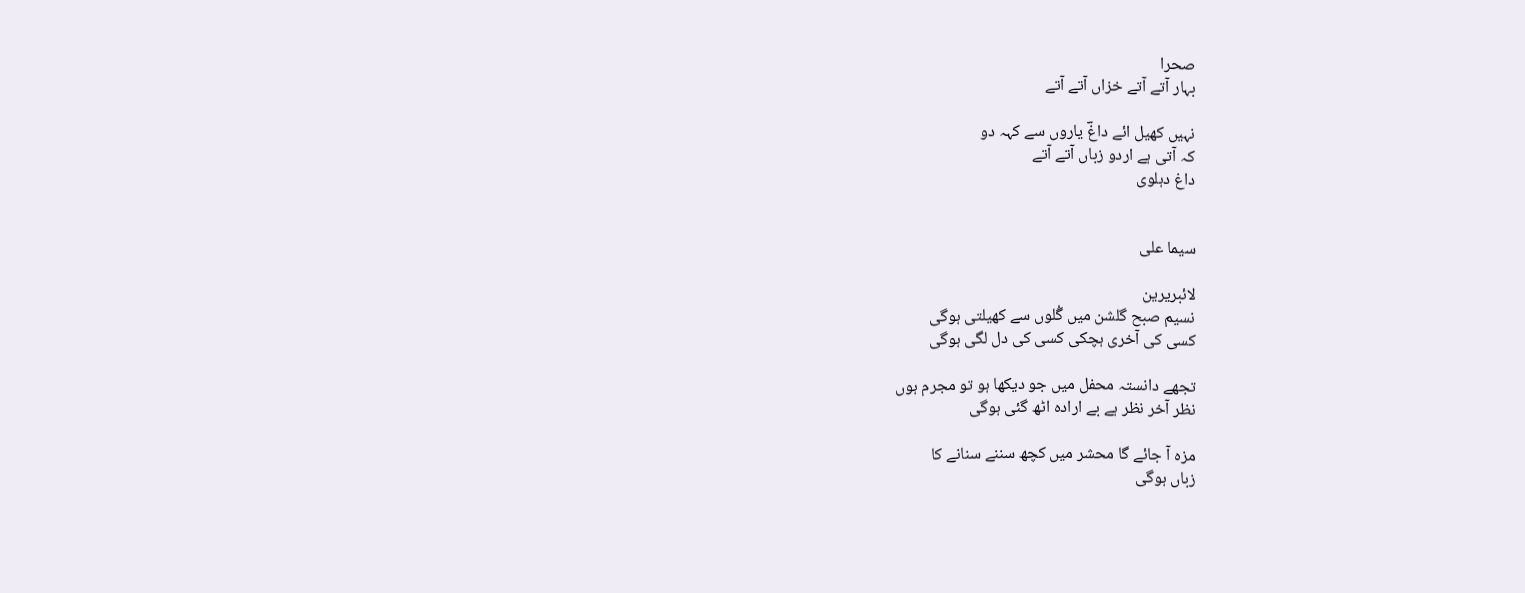صحرا
بہار آتے آتے خزاں آتے آتے

نہیں کھیل ائے داغؔ یاروں سے کہہ دو
کہ آتی ہے اردو زباں آتے آتے
داغ دہلوی


سیما علی

لائبریرین
نسیم صبح گلشن میں گُلوں سے کھیلتی ہوگی
کسی کی آخری ہچکی کسی کی دل لگی ہوگی

تجھے دانستہ محفل میں جو دیکھا ہو تو مجرم ہوں
نظر آخر نظر ہے بے ارادہ اٹھ گئی ہوگی

مزہ آ جائے گا محشر میں کچھ سننے سنانے کا
زباں ہوگی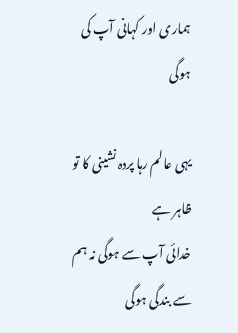ہماری اور کہانی آپ کی ہوگی

یہی عالم رہا پردہ نشینی کا تو ظاہر ہے
خدائی آپ سے ہوگی نہ ہم سے بندگی ہوگی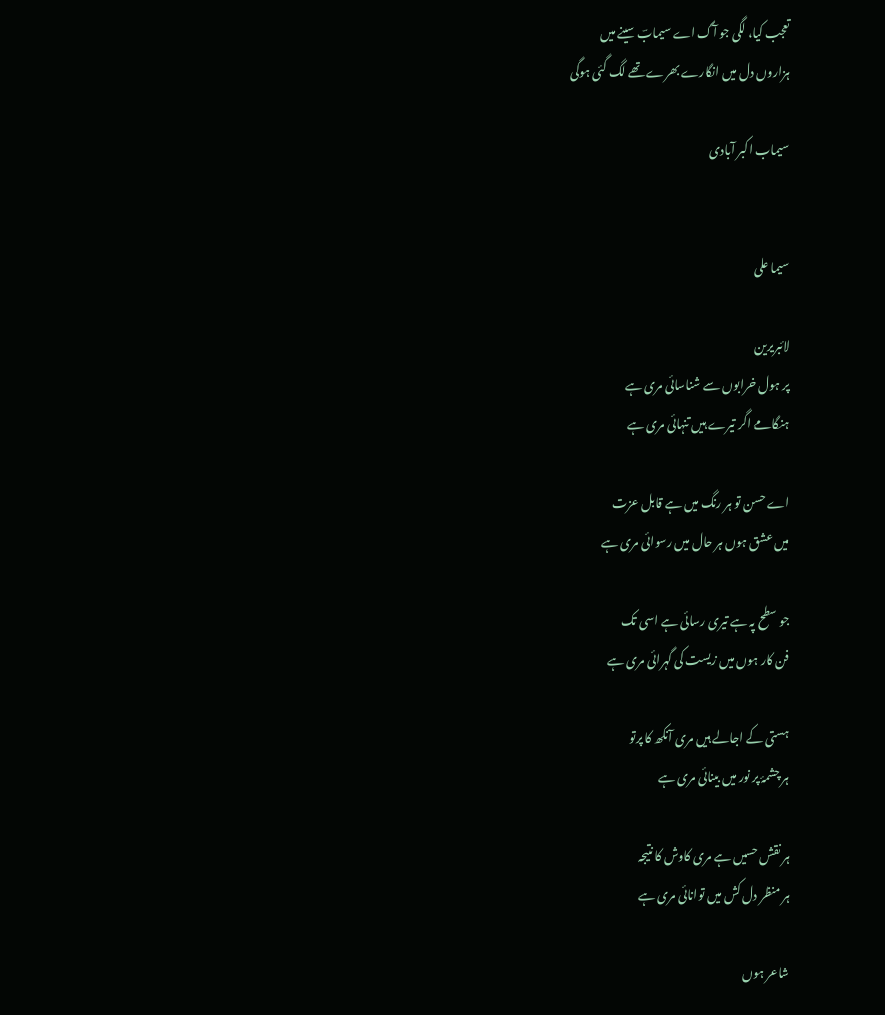تعجب کیا، لگی جو آگ اے سیمابؔ سینے میں
ہزاروں دل میں انگارے بھرے تھے لگ گئی ہوگی

سیماب اکبر آبادی


سیما علی

لائبریرین
پر ہول خرابوں سے شناسائی مری ہے
ہنگامے اگر تیرے ہیں تنہائی مری ہے

اے حسن تو ہر رنگ میں ہے قابل عزت
میں عشق ہوں ہر حال میں رسوائی مری ہے

جو سطح پہ ہے تیری رسائی ہے اسی تک
فن کار ہوں میں زیست کی گہرائی مری ہے

ہستی کے اجالے ہیں مری آنکھ کا پرتو
ہر چشمۂ پر نور میں بینائی مری ہے

ہر نقش حسیں ہے مری کاوش کا نتیجہ
ہر منظر دل کش میں توانائی مری ہے

شاعر ہوں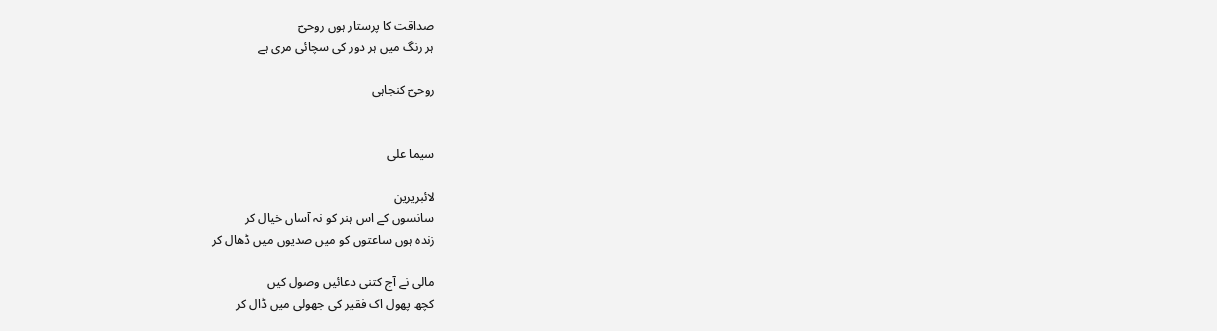صداقت کا پرستار ہوں روحیؔ
ہر رنگ میں ہر دور کی سچائی مری ہے

روحیؔ کنجاہی


سیما علی

لائبریرین
سانسوں کے اس ہنر کو نہ آساں خیال کر
زندہ ہوں ساعتوں کو میں صدیوں میں ڈھال کر

مالی نے آج کتنی دعائیں وصول کیں
کچھ پھول اک فقیر کی جھولی میں ڈال کر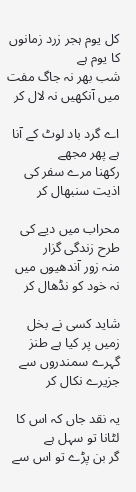کل یوم ہجر زرد زمانوں کا یوم ہے
شب بھر نہ جاگ مفت میں آنکھیں نہ لال کر

اے گرد باد لوٹ کے آنا ہے پھر مجھے
رکھنا مرے سفر کی اذیت سنبھال کر

محراب میں دیے کی طرح زندگی گزار
منہ زور آندھیوں میں نہ خود کو نڈھال کر

شاید کسی نے بخل زمیں پر کیا ہے طنز
گہرے سمندروں سے جزیرے نکال کر

یہ نقد جاں کہ اس کا لٹانا تو سہل ہے
گر بن پڑے تو اس سے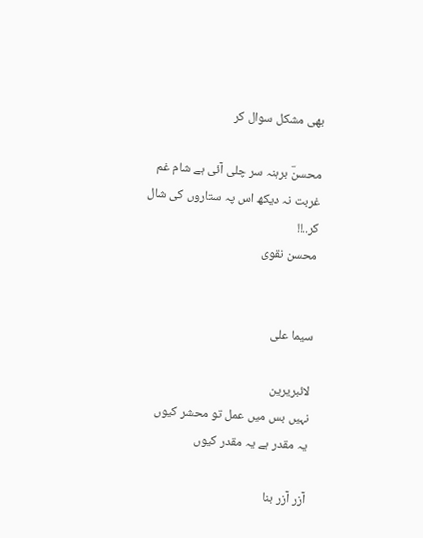بھی مشکل سوال کر

محسنؔ برہنہ سر چلی آئی ہے شام غم
غربت نہ دیکھ اس پہ ستاروں کی شال کر..!!
محسن نقوی


سیما علی

لائبریرین
نہیں بس میں عمل تو محشر کیوں
یہ مقدر ہے یہ مقدر کیوں

آزر آزر بنا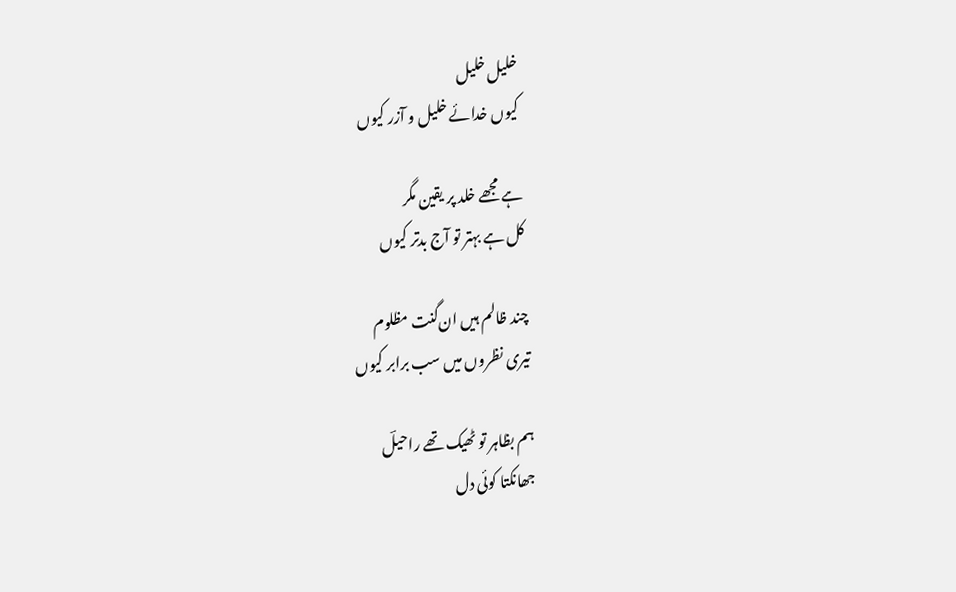خلیل خلیل
کیوں خدائے خلیل و آزر کیوں

ہے مجھے خلد پر یقین مگر
کل ہے بہتر تو آج بدتر کیوں

چند ظالم ہیں ان‌گنت مظلوم
تیری نظروں میں سب برابر کیوں

ہم بظاہر تو ٹھیک تھے راحیلؔ
جھانکتا کوئی دل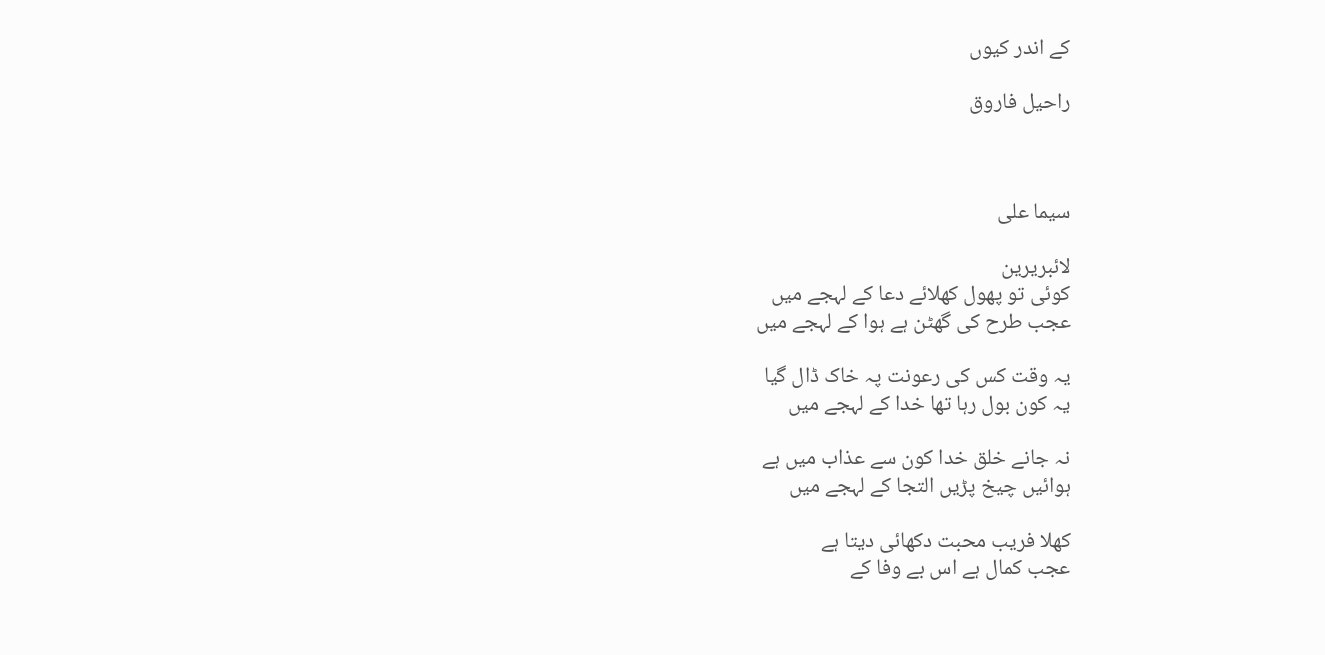کے اندر کیوں

راحیل فاروق



سیما علی

لائبریرین
کوئی تو پھول کھلائے دعا کے لہجے میں
عجب طرح کی گھٹن ہے ہوا کے لہجے میں

یہ وقت کس کی رعونت پہ خاک ڈال گیا
یہ کون بول رہا تھا خدا کے لہجے میں

نہ جانے خلق خدا کون سے عذاب میں ہے
ہوائیں چیخ پڑیں التجا کے لہجے میں

کھلا فریب محبت دکھائی دیتا ہے
عجب کمال ہے اس بے وفا کے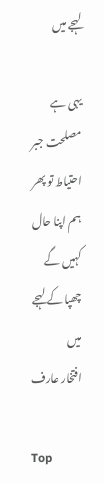لہجے میں

یہی ہے مصلحت جبر احتیاط تو پھر
ہم اپنا حال کہیں گے چھپا کے لہجے میں
افتخار عارف

Top